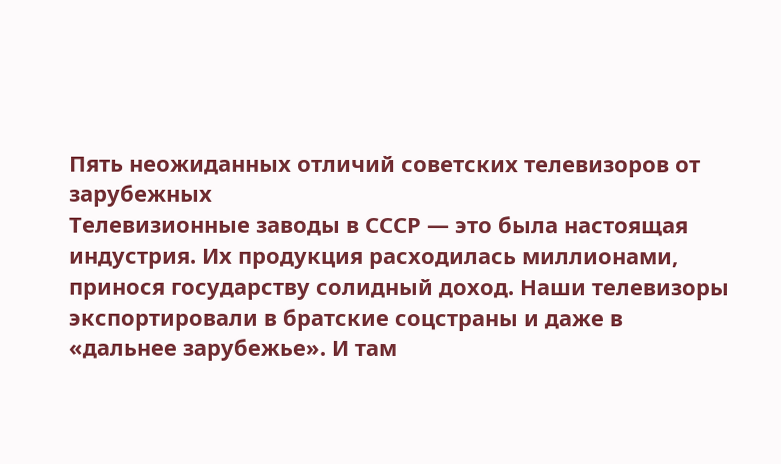Пять неожиданных отличий советских телевизоров от зарубежных
Телевизионные заводы в СССР — это была настоящая индустрия. Их продукция расходилась миллионами, принося государству солидный доход. Наши телевизоры экспортировали в братские соцстраны и даже в «дальнее зарубежье». И там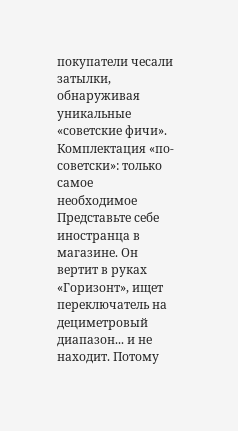покупатели чесали затылки, обнаруживая уникальные «советские фичи».
Комплектация «по-советски»: только самое необходимое
Представьте себе иностранца в магазине. Он вертит в руках «Горизонт», ищет переключатель на дециметровый диапазон... и не находит. Потому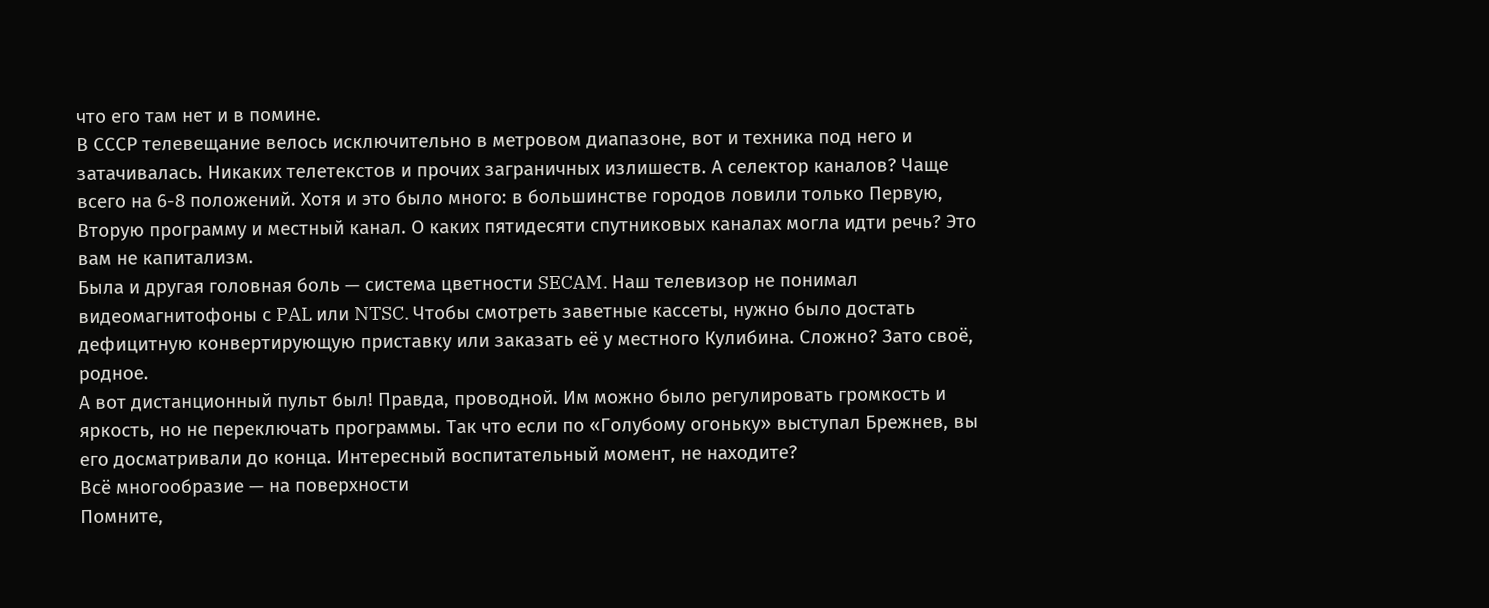что его там нет и в помине.
В СССР телевещание велось исключительно в метровом диапазоне, вот и техника под него и затачивалась. Никаких телетекстов и прочих заграничных излишеств. А селектор каналов? Чаще всего на 6-8 положений. Хотя и это было много: в большинстве городов ловили только Первую, Вторую программу и местный канал. О каких пятидесяти спутниковых каналах могла идти речь? Это вам не капитализм.
Была и другая головная боль — система цветности SECAM. Наш телевизор не понимал видеомагнитофоны с PAL или NTSC. Чтобы смотреть заветные кассеты, нужно было достать дефицитную конвертирующую приставку или заказать её у местного Кулибина. Сложно? Зато своё, родное.
А вот дистанционный пульт был! Правда, проводной. Им можно было регулировать громкость и яркость, но не переключать программы. Так что если по «Голубому огоньку» выступал Брежнев, вы его досматривали до конца. Интересный воспитательный момент, не находите?
Всё многообразие — на поверхности
Помните,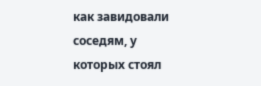как завидовали соседям, у которых стоял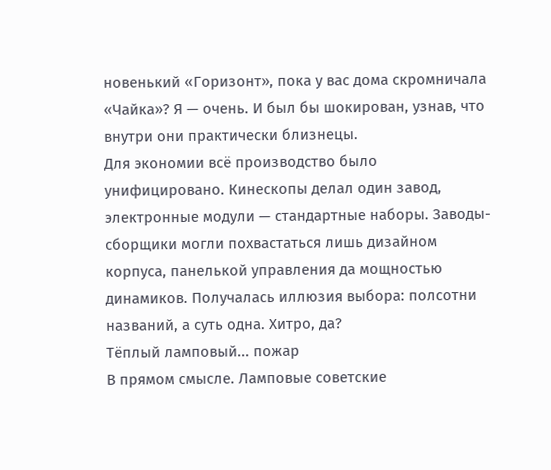новенький «Горизонт», пока у вас дома скромничала «Чайка»? Я — очень. И был бы шокирован, узнав, что внутри они практически близнецы.
Для экономии всё производство было унифицировано. Кинескопы делал один завод, электронные модули — стандартные наборы. Заводы-сборщики могли похвастаться лишь дизайном корпуса, панелькой управления да мощностью динамиков. Получалась иллюзия выбора: полсотни названий, а суть одна. Хитро, да?
Тёплый ламповый... пожар
В прямом смысле. Ламповые советские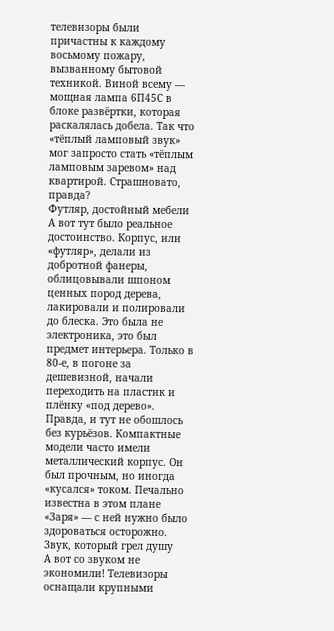телевизоры были причастны к каждому восьмому пожару, вызванному бытовой техникой. Виной всему — мощная лампа 6П45С в блоке развёртки, которая раскалялась добела. Так что «тёплый ламповый звук» мог запросто стать «тёплым ламповым заревом» над квартирой. Страшновато, правда?
Футляр, достойный мебели
А вот тут было реальное достоинство. Корпус, или «футляр», делали из добротной фанеры, облицовывали шпоном ценных пород дерева, лакировали и полировали до блеска. Это была не электроника, это был предмет интерьера. Только в 80-е, в погоне за дешевизной, начали переходить на пластик и плёнку «под дерево».
Правда, и тут не обошлось без курьёзов. Компактные модели часто имели металлический корпус. Он был прочным, но иногда «кусался» током. Печально известна в этом плане «Заря» — с ней нужно было здороваться осторожно.
Звук, который грел душу
А вот со звуком не экономили! Телевизоры оснащали крупными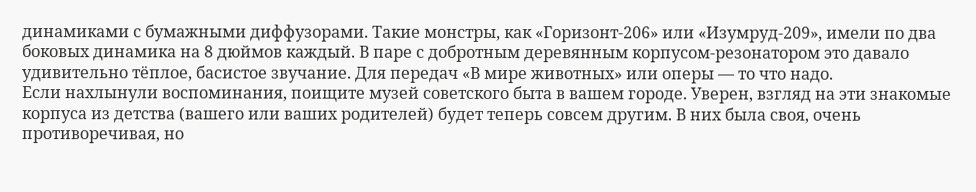динамиками с бумажными диффузорами. Такие монстры, как «Горизонт-206» или «Изумруд-209», имели по два боковых динамика на 8 дюймов каждый. В паре с добротным деревянным корпусом-резонатором это давало удивительно тёплое, басистое звучание. Для передач «В мире животных» или оперы — то что надо.
Если нахлынули воспоминания, поищите музей советского быта в вашем городе. Уверен, взгляд на эти знакомые корпуса из детства (вашего или ваших родителей) будет теперь совсем другим. В них была своя, очень противоречивая, но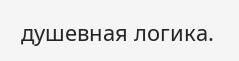душевная логика.